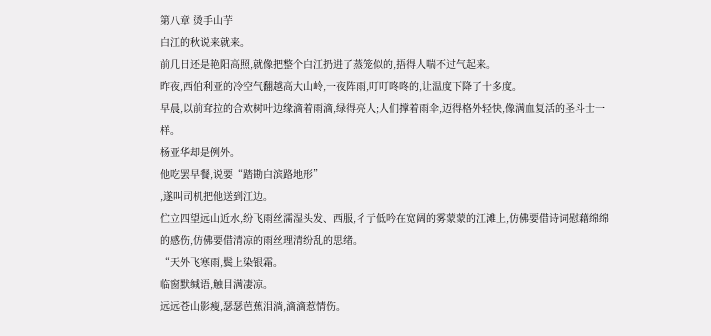第八章 烫手山芋
白江的秋说来就来。
前几日还是艳阳高照,就像把整个白江扔进了蒸笼似的,捂得人喘不过气起来。
昨夜,西伯利亚的冷空气翻越高大山岭,一夜阵雨,叮叮咚咚的,让温度下降了十多度。
早晨,以前耷拉的合欢树叶边缘滴着雨滴,绿得亮人;人们撑着雨伞,迈得格外轻快,像满血复活的圣斗士一样。
杨亚华却是例外。
他吃罢早餐,说要“踏勘白滨路地形”
,遂叫司机把他送到江边。
伫立四望远山近水,纷飞雨丝濡湿头发、西服,彳亍低吟在宽阔的雾蒙蒙的江滩上,仿佛要借诗词慰藉绵绵的感伤,仿佛要借清凉的雨丝理清纷乱的思绪。
“天外飞寒雨,鬓上染银霜。
临窗默缄语,触目满凄凉。
远远苍山影瘦,瑟瑟芭蕉泪淌,滴滴惹情伤。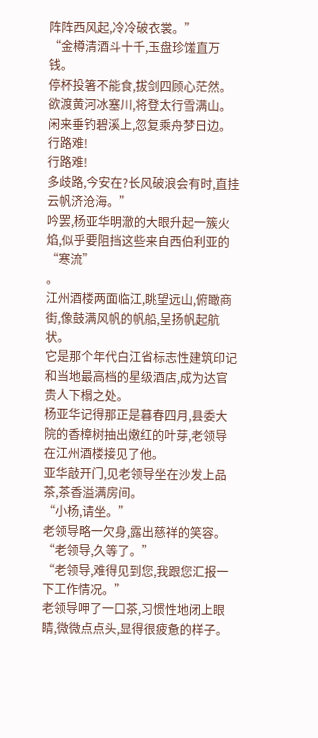阵阵西风起,冷冷破衣裳。”
“金樽清酒斗十千,玉盘珍馐直万钱。
停杯投箸不能食,拔剑四顾心茫然。
欲渡黄河冰塞川,将登太行雪满山。
闲来垂钓碧溪上,忽复乘舟梦日边。
行路难!
行路难!
多歧路,今安在?长风破浪会有时,直挂云帆济沧海。”
吟罢,杨亚华明澈的大眼升起一簇火焰,似乎要阻挡这些来自西伯利亚的“寒流”
。
江州酒楼两面临江,眺望远山,俯瞰商街,像鼓满风帆的帆船,呈扬帆起航状。
它是那个年代白江省标志性建筑印记和当地最高档的星级酒店,成为达官贵人下榻之处。
杨亚华记得那正是暮春四月,县委大院的香樟树抽出嫩红的叶芽,老领导在江州酒楼接见了他。
亚华敲开门,见老领导坐在沙发上品茶,茶香溢满房间。
“小杨,请坐。”
老领导略一欠身,露出慈祥的笑容。
“老领导,久等了。”
“老领导,难得见到您,我跟您汇报一下工作情况。”
老领导呷了一口茶,习惯性地闭上眼睛,微微点点头,显得很疲惫的样子。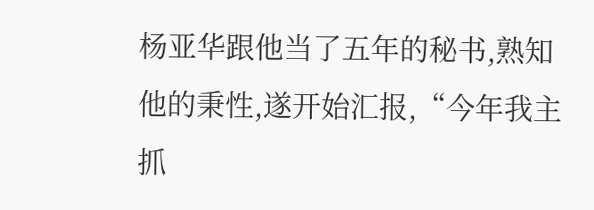杨亚华跟他当了五年的秘书,熟知他的秉性,遂开始汇报,“今年我主抓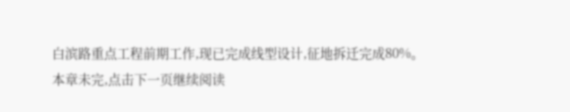白滨路重点工程前期工作,现已完成线型设计,征地拆迁完成80%。
本章未完,点击下一页继续阅读